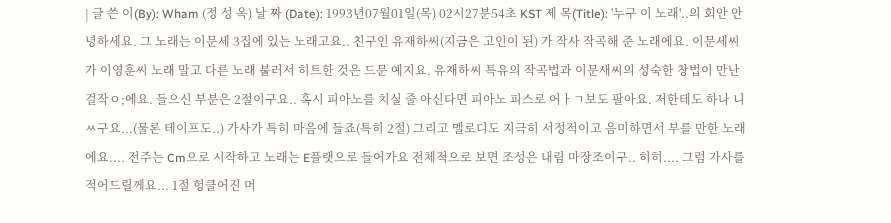| 글 쓴 이(By): Wham (정 성 옥) 날 짜 (Date): 1993년07월01일(목) 02시27분54초 KST 제 목(Title): '누구 이 노래'..의 회안 안녕하세요. 그 노래는 이문세 3집에 있는 노래고요.. 친구인 유재하씨(지금은 고인이 된) 가 작사 작곡해 준 노래에요. 이문세씨가 이영훈씨 노래 말고 다른 노래 불러서 히트한 것은 드문 예지요. 유재하씨 특유의 작곡법과 이문새씨의 성숙한 창법이 만난 걸작ㅇ;에요. 들으신 부분은 2절이구요.. 혹시 피아노를 치실 줄 아신다면 피아노 피스로 어ㅏㄱ보도 팔아요. 저한테도 하나 니ㅆ구요...(물론 테이프도..) 가사가 특히 마음에 들죠(특히 2절) 그리고 멜로디도 지극히 서정적이고 음미하면서 부를 만한 노래에요.... 전주는 Cm으로 시작하고 노래는 E플랫으로 들어가요 전체적으로 보면 조성은 내림 마장조이구.. 히히.... 그럼 가사를 적어드릴께요... 1절 헝클어진 머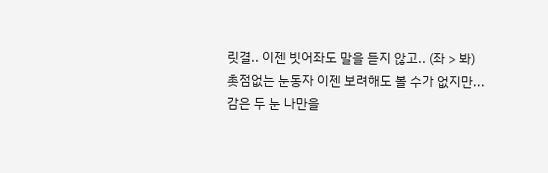릿결.. 이젠 빗어좌도 말을 듣지 않고.. (좌 > 봐) 촛점없는 눈동자 이젠 보려해도 볼 수가 없지만... 감은 두 눈 나만을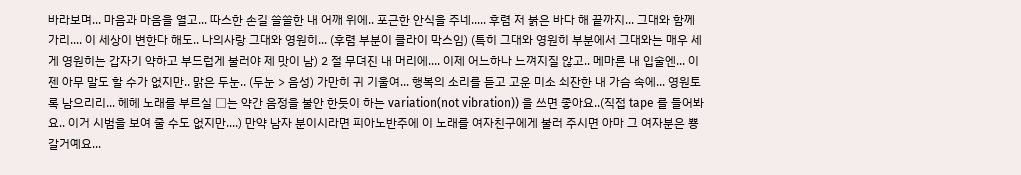바라보며... 마음과 마음을 열고... 따스한 손길 쓸쓸한 내 어깨 위에.. 포근한 안식을 주네..... 후렴 저 붉은 바다 해 끝까지... 그대와 함께 가리.... 이 세상이 변한다 해도.. 나의사랑 그대와 영원히... (후렴 부분이 클라이 막스임) (특히 그대와 영원히 부분에서 그대와는 매우 세게 영원히는 갑자기 약하고 부드럽게 불러야 제 맛이 남) 2 절 무뎌진 내 머리에.... 이제 어느하나 느껴지질 않고.. 메마른 내 입술엔... 이젠 아무 말도 할 수가 없지만.. 맑은 두눈.. (두눈 > 음성) 가만히 귀 기울여... 행복의 소리를 듣고 고운 미소 쇠잔한 내 가슴 속에... 영원토록 남으리리... 헤헤 노래를 부르실 □는 약간 음정을 불안 한듯이 하는 variation(not vibration)) 을 쓰면 좋아요..(직접 tape 를 들어봐요.. 이거 시범을 보여 줄 수도 없지만....) 만약 남자 분이시라면 피아노반주에 이 노래를 여자친구에게 불러 주시면 아마 그 여자분은 뿅 갈거예요...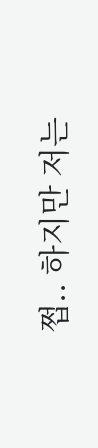쩝.. 하지만 저는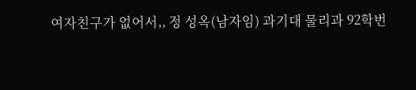여자친구가 없어서,, 정 성옥(남자임) 과기대 물리과 92학번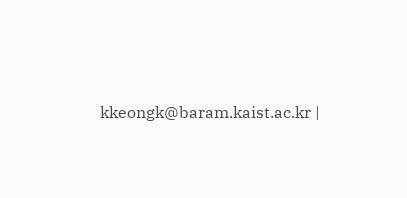kkeongk@baram.kaist.ac.kr |